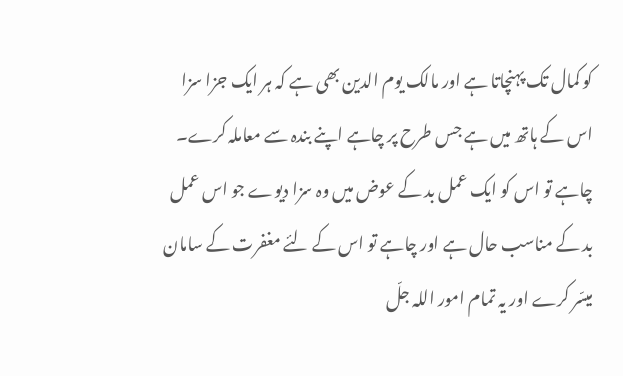کو کمال تک پہنچاتا ہے اور مالک یوم الدین بھی ہے کہ ہر ایک جزا سزا اس کے ہاتھ میں ہے جس طرح پر چاہے اپنے بندہ سے معاملہ کرے۔ چاہے تو اس کو ایک عمل بد کے عوض میں وہ سزا دیوے جو اس عمل بد کے مناسب حال ہے اور چاہے تو اس کے لئے مغفرت کے سامان میسّر کرے اور یہ تمام امور اللہ جلّ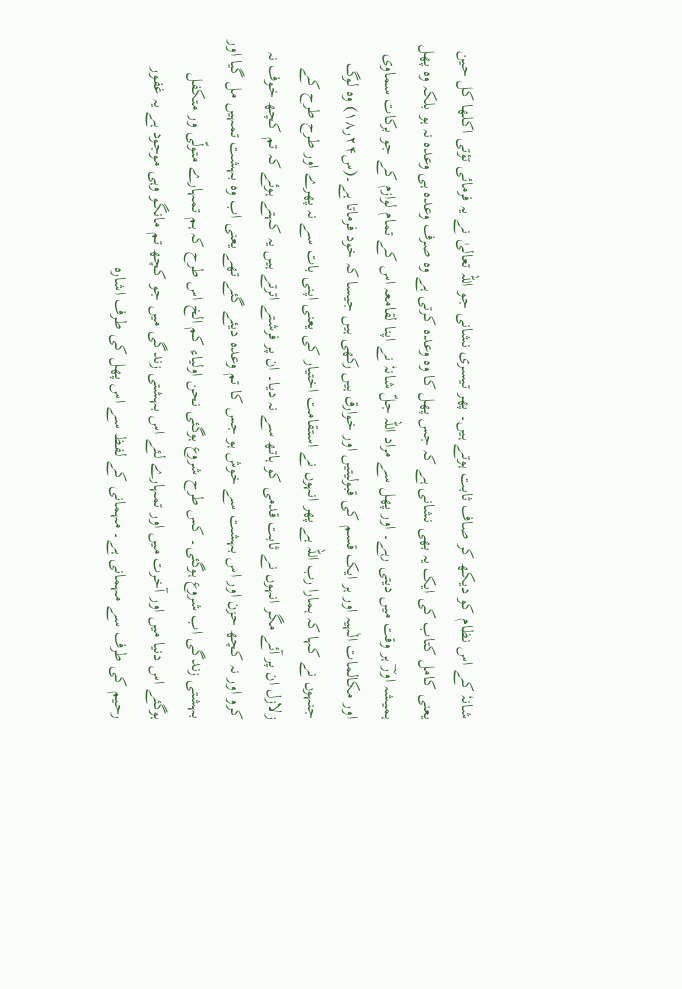شانہٗ کے اس نظام کو دیکھ کر صاف ثابت ہوتے ہیں۔ پھر تیسری نشانی جو اللہ تعالیٰ نے یہ فرمائی تؤتی اکلھا کل حین یعنی کامل کتاب کی ایک یہ بھی نشانی ہے کہ جس پھل کا وہ وعدہ کرتی ہے وہ صرف وعدہ ہی وعدہ نہ ہو بلکہ وہ پھل ہمیشہ اورؔ ہر وقت میں دیتی رہے۔ اور پھل سے مراد اللہ جلّ شانہٗ نے اپنا لقامعہ اس کے تمام لوازم کے جو برکات سماوی اور مکالمات الٰہیہ اور ہر ایک قسم کی قبولیتیں اور خوارق ہیں رکھی ہیں جیسا کہ خود فرماتا ہے۔(س۲۴ر۱۸) وہ لوگ جنہوں نے کہا کہ ہمارا رب اللہ ہے پھر انہوں نے استقامت اختیار کی یعنی اپنی بات سے نہ پھرے اور طرح طرح کے زلازل ان پر آئے مگر انہوں نے ثابت قدمی کو ہاتھ سے نہ دیا۔ ان پر فرشتے اترتے ہیں یہ کہتے ہوئے کہ تم کچھ خوف نہ کرو اور نہ کچھ حزن اور اس بہشت سے خوش ہو جس کا تم وعدہ دیئے گئے تھے یعنی اب وہ بہشت تمہیں مل گیا اور بہشتی زندگی اب شروع ہوگئی۔ کس طرح شروع ہوگئی نحن اولیاء کم الخ اس طرح کہ ہم تمہارے متولّی ور متکفل ہوگئے اس دنیا میں اور آخرت میں اور تمہارے لئے اس بہشتی زندگی میں جو کچھ تم مانگو وہی موجود ہے یہ غفور رحیم کی طرف سے مہمانی ہے۔ مہمانی کے لفظ سے اس پھل کی طرف اشارہ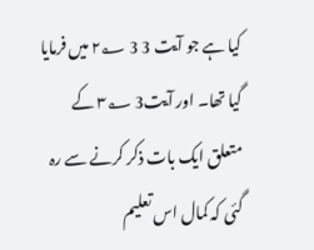کیا ہے جو آیت 3 3 ۲؂ میں فرمایا گیا تھا۔ اور آیت3 ۳؂ کے متعلق ایک بات ذکر کرنے سے رہ گئی کہ کمال اس تعلیم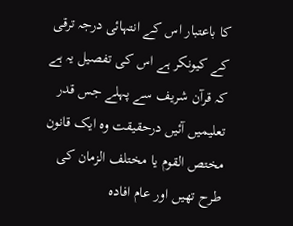کا باعتبار اس کے انتہائی درجہ ترقی کے کیونکر ہے اس کی تفصیل یہ ہے کہ قرآن شریف سے پہلے جس قدر تعلیمیں آئیں درحقیقت وہ ایک قانون مختص القوم یا مختلف الزمان کی طرح تھیں اور عام افادہ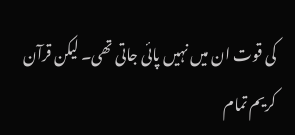کی قوت ان میں نہیں پائی جاتی تھی۔ لیکن قرآن کریم تمام